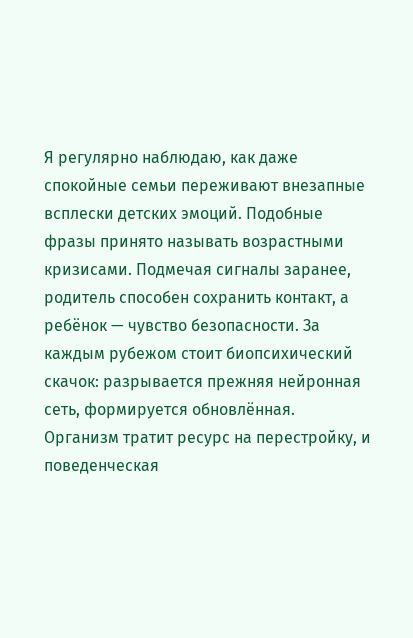Я регулярно наблюдаю, как даже спокойные семьи переживают внезапные всплески детских эмоций. Подобные фразы принято называть возрастными кризисами. Подмечая сигналы заранее, родитель способен сохранить контакт, а ребёнок — чувство безопасности. За каждым рубежом стоит биопсихический скачок: разрывается прежняя нейронная сеть, формируется обновлённая. Организм тратит ресурс на перестройку, и поведенческая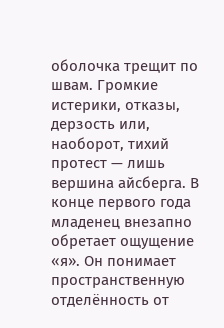оболочка трещит по швам. Громкие истерики, отказы, дерзость или, наоборот, тихий протест — лишь вершина айсберга. В конце первого года младенец внезапно обретает ощущение «я». Он понимает пространственную отделённость от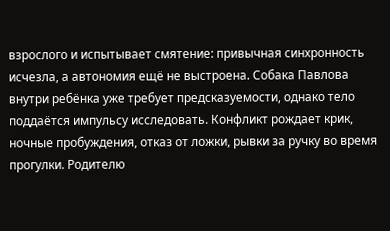взрослого и испытывает смятение: привычная синхронность исчезла, а автономия ещё не выстроена. Собака Павлова внутри ребёнка уже требует предсказуемости, однако тело поддаётся импульсу исследовать. Конфликт рождает крик, ночные пробуждения, отказ от ложки, рывки за ручку во время прогулки. Родителю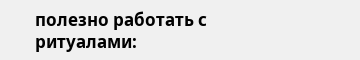полезно работать с ритуалами: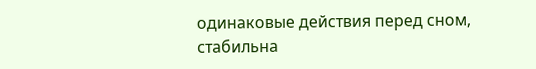одинаковые действия перед сном, стабильна